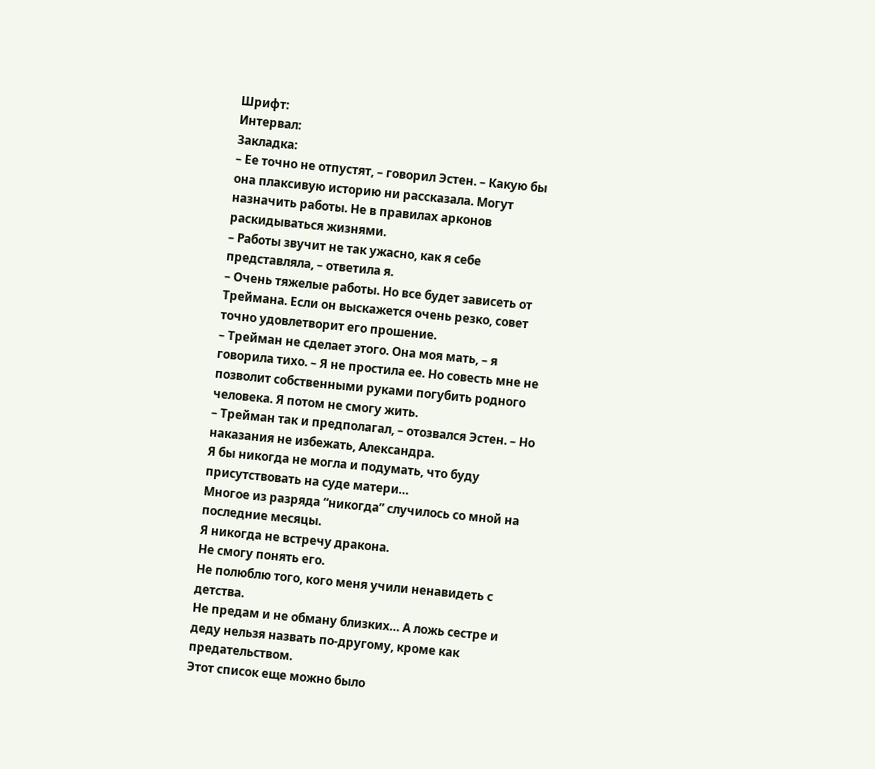Шрифт:
Интервал:
Закладка:
– Ее точно не отпустят, – говорил Эстен. – Какую бы она плаксивую историю ни рассказала. Могут назначить работы. Не в правилах арконов раскидываться жизнями.
– Работы звучит не так ужасно, как я себе представляла, – ответила я.
– Очень тяжелые работы. Но все будет зависеть от Треймана. Если он выскажется очень резко, совет точно удовлетворит его прошение.
– Трейман не сделает этого. Она моя мать, – я говорила тихо. – Я не простила ее. Но совесть мне не позволит собственными руками погубить родного человека. Я потом не смогу жить.
– Трейман так и предполагал, – отозвался Эстен. – Но наказания не избежать, Александра.
Я бы никогда не могла и подумать, что буду присутствовать на суде матери…
Многое из разряда “никогда” случилось со мной на последние месяцы.
Я никогда не встречу дракона.
Не смогу понять его.
Не полюблю того, кого меня учили ненавидеть с детства.
Не предам и не обману близких… А ложь сестре и деду нельзя назвать по-другому, кроме как предательством.
Этот список еще можно было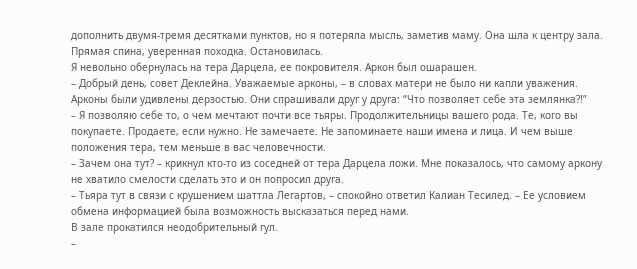дополнить двумя-тремя десятками пунктов, но я потеряла мысль, заметив маму. Она шла к центру зала. Прямая спина, уверенная походка. Остановилась.
Я невольно обернулась на тера Дарцела, ее покровителя. Аркон был ошарашен.
– Добрый день, совет Деклейна. Уважаемые арконы, – в словах матери не было ни капли уважения.
Арконы были удивлены дерзостью. Они спрашивали друг у друга: “Что позволяет себе эта землянка?!”
– Я позволяю себе то, о чем мечтают почти все тьяры. Продолжительницы вашего рода. Те, кого вы покупаете. Продаете, если нужно. Не замечаете. Не запоминаете наши имена и лица. И чем выше положения тера, тем меньше в вас человечности.
– Зачем она тут? – крикнул кто-то из соседней от тера Дарцела ложи. Мне показалось, что самому аркону не хватило смелости сделать это и он попросил друга.
– Тьяра тут в связи с крушением шаттла Легартов, – спокойно ответил Калиан Тесилед. – Ее условием обмена информацией была возможность высказаться перед нами.
В зале прокатился неодобрительный гул.
–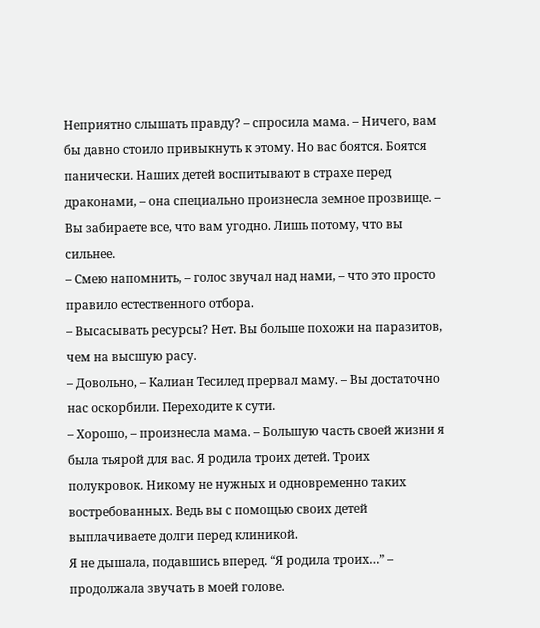Неприятно слышать правду? – спросила мама. – Ничего, вам бы давно стоило привыкнуть к этому. Но вас боятся. Боятся панически. Наших детей воспитывают в страхе перед драконами, – она специально произнесла земное прозвище. – Вы забираете все, что вам угодно. Лишь потому, что вы сильнее.
– Смею напомнить, – голос звучал над нами, – что это просто правило естественного отбора.
– Высасывать ресурсы? Нет. Вы больше похожи на паразитов, чем на высшую расу.
– Довольно, – Калиан Тесилед прервал маму. – Вы достаточно нас оскорбили. Переходите к сути.
– Хорошо, – произнесла мама. – Большую часть своей жизни я была тьярой для вас. Я родила троих детей. Троих полукровок. Никому не нужных и одновременно таких востребованных. Ведь вы с помощью своих детей выплачиваете долги перед клиникой.
Я не дышала, подавшись вперед. “Я родила троих…” – продолжала звучать в моей голове.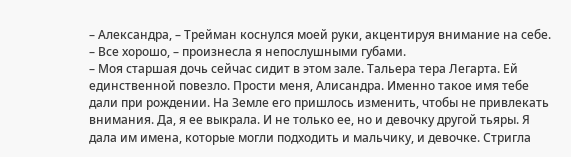– Александра, – Трейман коснулся моей руки, акцентируя внимание на себе.
– Все хорошо, – произнесла я непослушными губами.
– Моя старшая дочь сейчас сидит в этом зале. Тальера тера Легарта. Ей единственной повезло. Прости меня, Алисандра. Именно такое имя тебе дали при рождении. На Земле его пришлось изменить, чтобы не привлекать внимания. Да, я ее выкрала. И не только ее, но и девочку другой тьяры. Я дала им имена, которые могли подходить и мальчику, и девочке. Стригла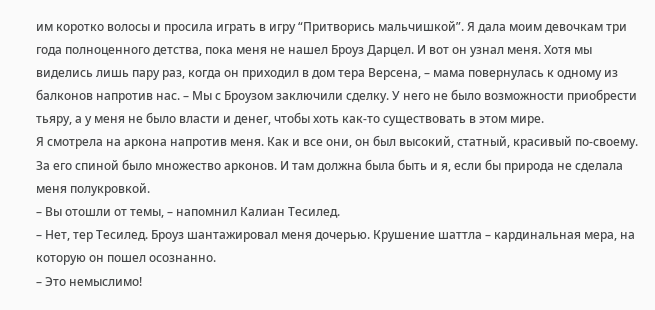им коротко волосы и просила играть в игру “Притворись мальчишкой”. Я дала моим девочкам три года полноценного детства, пока меня не нашел Броуз Дарцел. И вот он узнал меня. Хотя мы виделись лишь пару раз, когда он приходил в дом тера Версена, – мама повернулась к одному из балконов напротив нас. – Мы с Броузом заключили сделку. У него не было возможности приобрести тьяру, а у меня не было власти и денег, чтобы хоть как-то существовать в этом мире.
Я смотрела на аркона напротив меня. Как и все они, он был высокий, статный, красивый по-своему. За его спиной было множество арконов. И там должна была быть и я, если бы природа не сделала меня полукровкой.
– Вы отошли от темы, – напомнил Калиан Тесилед.
– Нет, тер Тесилед. Броуз шантажировал меня дочерью. Крушение шаттла – кардинальная мера, на которую он пошел осознанно.
– Это немыслимо!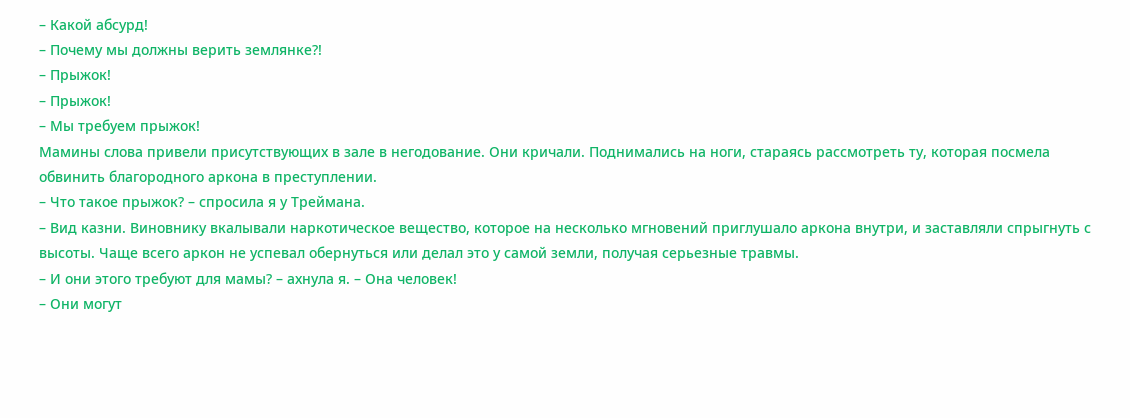– Какой абсурд!
– Почему мы должны верить землянке?!
– Прыжок!
– Прыжок!
– Мы требуем прыжок!
Мамины слова привели присутствующих в зале в негодование. Они кричали. Поднимались на ноги, стараясь рассмотреть ту, которая посмела обвинить благородного аркона в преступлении.
– Что такое прыжок? – спросила я у Треймана.
– Вид казни. Виновнику вкалывали наркотическое вещество, которое на несколько мгновений приглушало аркона внутри, и заставляли спрыгнуть с высоты. Чаще всего аркон не успевал обернуться или делал это у самой земли, получая серьезные травмы.
– И они этого требуют для мамы? – ахнула я. – Она человек!
– Они могут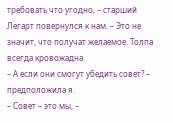требовать что угодно, – старший Легарт повернулся к нам. – Это не значит, что получат желаемое. Толпа всегда кровожадна.
– А если они смогут убедить совет? – предположила я.
– Совет – это мы, –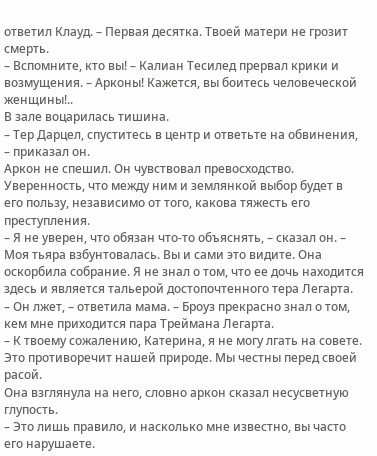ответил Клауд. – Первая десятка. Твоей матери не грозит смерть.
– Вспомните, кто вы! – Калиан Тесилед прервал крики и возмущения. – Арконы! Кажется, вы боитесь человеческой женщины!..
В зале воцарилась тишина.
– Тер Дарцел, спуститесь в центр и ответьте на обвинения, – приказал он.
Аркон не спешил. Он чувствовал превосходство. Уверенность, что между ним и землянкой выбор будет в его пользу, независимо от того, какова тяжесть его преступления.
– Я не уверен, что обязан что-то объяснять, – сказал он. – Моя тьяра взбунтовалась. Вы и сами это видите. Она оскорбила собрание. Я не знал о том, что ее дочь находится здесь и является тальерой достопочтенного тера Легарта.
– Он лжет, – ответила мама. – Броуз прекрасно знал о том, кем мне приходится пара Треймана Легарта.
– К твоему сожалению, Катерина, я не могу лгать на совете. Это противоречит нашей природе. Мы честны перед своей расой.
Она взглянула на него, словно аркон сказал несусветную глупость.
– Это лишь правило, и насколько мне известно, вы часто его нарушаете.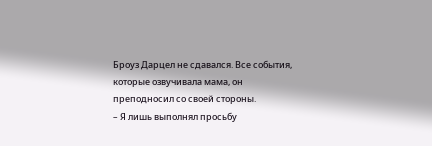Броуз Дарцел не сдавался. Все события, которые озвучивала мама, он преподносил со своей стороны.
– Я лишь выполнял просьбу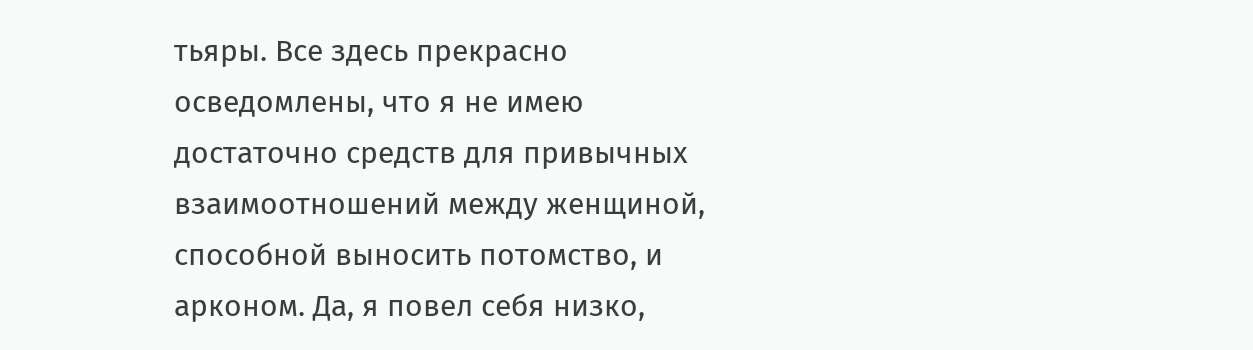тьяры. Все здесь прекрасно осведомлены, что я не имею достаточно средств для привычных взаимоотношений между женщиной, способной выносить потомство, и арконом. Да, я повел себя низко,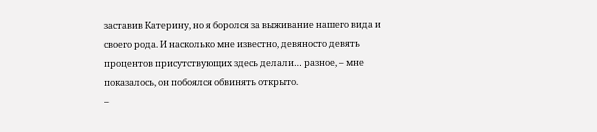заставив Катерину, но я боролся за выживание нашего вида и своего рода. И насколько мне известно, девяносто девять процентов присутствующих здесь делали… разное, – мне показалось, он побоялся обвинять открыто.
–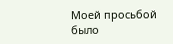Моей просьбой было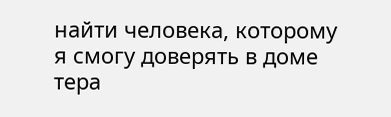найти человека, которому я смогу доверять в доме тера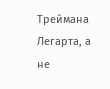Треймана Легарта, а не